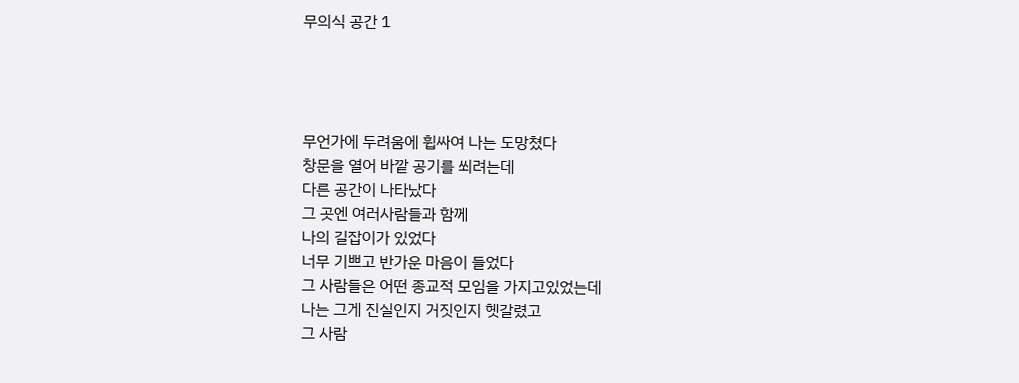무의식 공간 1




무언가에 두려움에 휩싸여 나는 도망쳤다
창문을 열어 바깥 공기를 쐬려는데
다른 공간이 나타났다
그 곳엔 여러사람들과 함께
나의 길잡이가 있었다
너무 기쁘고 반가운 마음이 들었다
그 사람들은 어떤 종교적 모임을 가지고있었는데
나는 그게 진실인지 거짓인지 헷갈렸고
그 사람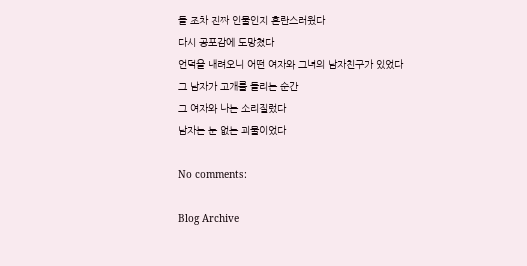들 조차 진짜 인물인지 혼란스러웠다
다시 공포감에 도망쳤다
언덕을 내려오니 어떤 여자와 그녀의 남자친구가 있었다
그 남자가 고개를 돌리는 순간
그 여자와 나는 소리질렀다
남자는 눈 없는 괴물이었다

No comments:

Blog Archive